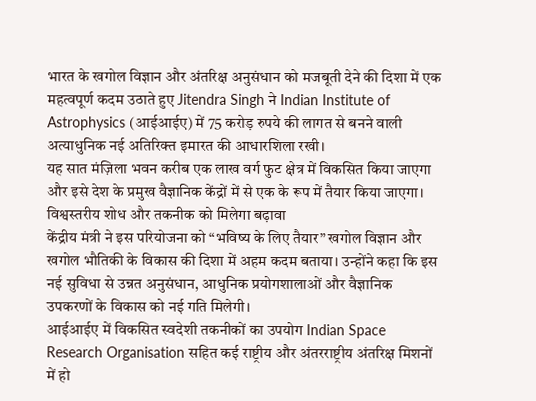भारत के खगोल विज्ञान और अंतरिक्ष अनुसंधान को मजबूती देने की दिशा में एक महत्वपूर्ण कदम उठाते हुए Jitendra Singh ने Indian Institute of Astrophysics (आईआईए) में 75 करोड़ रुपये की लागत से बनने वाली अत्याधुनिक नई अतिरिक्त इमारत की आधारशिला रखी।
यह सात मंज़िला भवन करीब एक लाख वर्ग फुट क्षेत्र में विकसित किया जाएगा और इसे देश के प्रमुख वैज्ञानिक केंद्रों में से एक के रूप में तैयार किया जाएगा।
विश्वस्तरीय शोध और तकनीक को मिलेगा बढ़ावा
केंद्रीय मंत्री ने इस परियोजना को “भविष्य के लिए तैयार” खगोल विज्ञान और खगोल भौतिकी के विकास की दिशा में अहम कदम बताया। उन्होंने कहा कि इस नई सुविधा से उन्नत अनुसंधान, आधुनिक प्रयोगशालाओं और वैज्ञानिक उपकरणों के विकास को नई गति मिलेगी।
आईआईए में विकसित स्वदेशी तकनीकों का उपयोग Indian Space Research Organisation सहित कई राष्ट्रीय और अंतरराष्ट्रीय अंतरिक्ष मिशनों में हो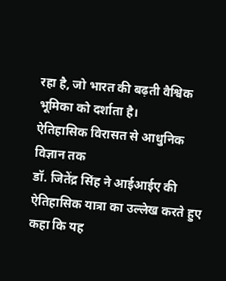रहा है, जो भारत की बढ़ती वैश्विक भूमिका को दर्शाता है।
ऐतिहासिक विरासत से आधुनिक विज्ञान तक
डॉ. जितेंद्र सिंह ने आईआईए की ऐतिहासिक यात्रा का उल्लेख करते हुए कहा कि यह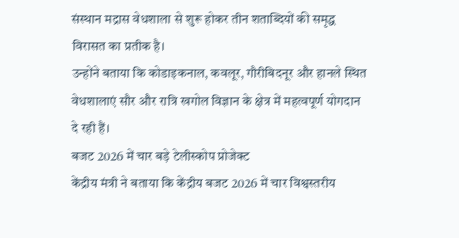संस्थान मद्रास वेधशाला से शुरू होकर तीन शताब्दियों की समृद्ध विरासत का प्रतीक है।
उन्होंने बताया कि कोडाइकनाल, कवलूर, गौरीबिदनूर और हानले स्थित वेधशालाएं सौर और रात्रि खगोल विज्ञान के क्षेत्र में महत्वपूर्ण योगदान दे रही हैं।
बजट 2026 में चार बड़े टेलीस्कोप प्रोजेक्ट
केंद्रीय मंत्री ने बताया कि केंद्रीय बजट 2026 में चार विश्वस्तरीय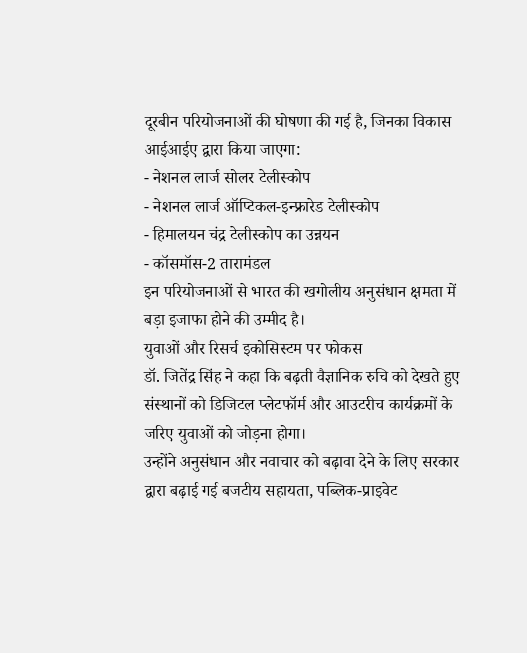दूरबीन परियोजनाओं की घोषणा की गई है, जिनका विकास आईआईए द्वारा किया जाएगा:
- नेशनल लार्ज सोलर टेलीस्कोप
- नेशनल लार्ज ऑप्टिकल-इन्फ्रारेड टेलीस्कोप
- हिमालयन चंद्र टेलीस्कोप का उन्नयन
- कॉसमॉस-2 तारामंडल
इन परियोजनाओं से भारत की खगोलीय अनुसंधान क्षमता में बड़ा इजाफा होने की उम्मीद है।
युवाओं और रिसर्च इकोसिस्टम पर फोकस
डॉ. जितेंद्र सिंह ने कहा कि बढ़ती वैज्ञानिक रुचि को देखते हुए संस्थानों को डिजिटल प्लेटफॉर्म और आउटरीच कार्यक्रमों के जरिए युवाओं को जोड़ना होगा।
उन्होंने अनुसंधान और नवाचार को बढ़ावा देने के लिए सरकार द्वारा बढ़ाई गई बजटीय सहायता, पब्लिक-प्राइवेट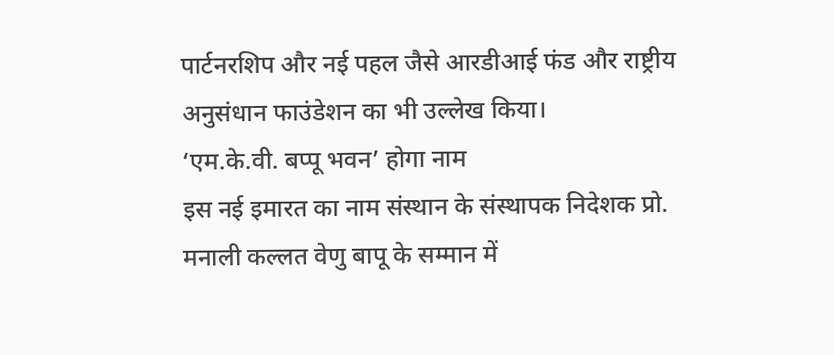पार्टनरशिप और नई पहल जैसे आरडीआई फंड और राष्ट्रीय अनुसंधान फाउंडेशन का भी उल्लेख किया।
‘एम.के.वी. बप्पू भवन’ होगा नाम
इस नई इमारत का नाम संस्थान के संस्थापक निदेशक प्रो. मनाली कल्लत वेणु बापू के सम्मान में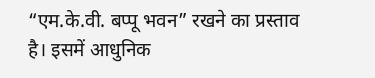“एम.के.वी. बप्पू भवन” रखने का प्रस्ताव है। इसमें आधुनिक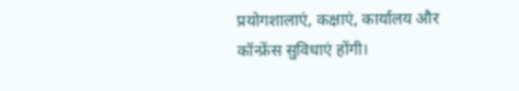प्रयोगशालाएं, कक्षाएं, कार्यालय और कॉन्फ्रेंस सुविधाएं होंगी।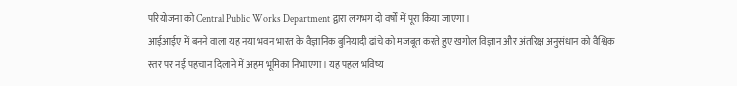परियोजना को Central Public Works Department द्वारा लगभग दो वर्षों में पूरा किया जाएगा।
आईआईए में बनने वाला यह नया भवन भारत के वैज्ञानिक बुनियादी ढांचे को मजबूत करते हुए खगोल विज्ञान और अंतरिक्ष अनुसंधान को वैश्विक स्तर पर नई पहचान दिलाने में अहम भूमिका निभाएगा। यह पहल भविष्य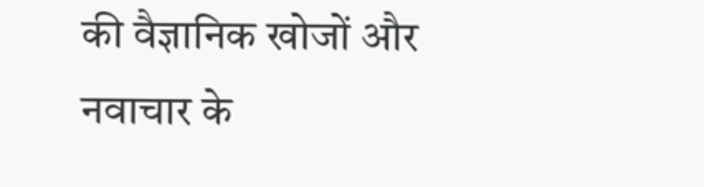की वैज्ञानिक खोजों और नवाचार के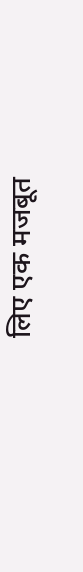लिए एक मजबूत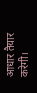आधार तैयार करेगी।